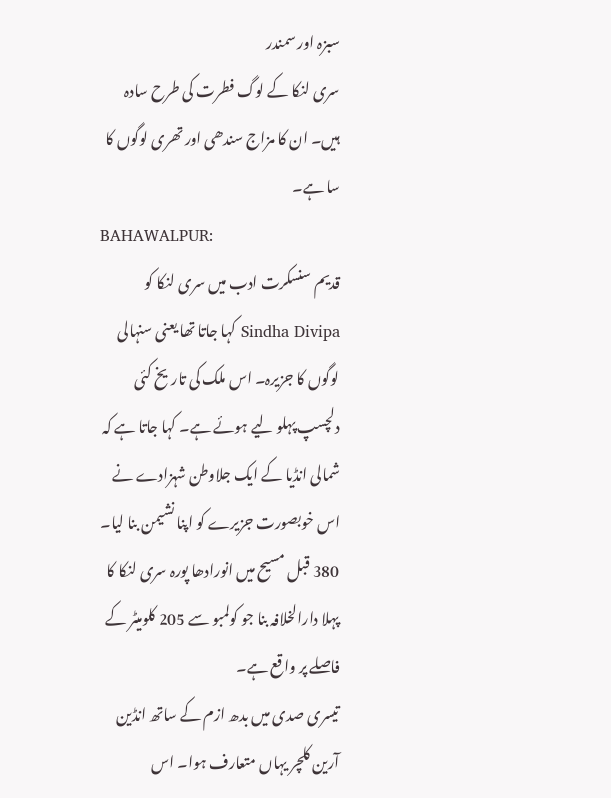سبزہ اور سمندر
سری لنکا کے لوگ فطرت کی طرح سادہ ہیں۔ ان کا مزاج سندھی اور تھری لوگوں کا سا ہے۔
BAHAWALPUR:
قدیم سنسکرت ادب میں سری لنکا کو Sindha Divipa کہا جاتا تھا یعنی سنہالی لوگوں کا جزیرہ۔ اس ملک کی تاریخ کئی دلچسپ پہلو لیے ہوئے ہے۔ کہا جاتا ہے کہ شمالی انڈیا کے ایک جلاوطن شہزادے نے اس خوبصورت جزیرے کو اپنا نشیمن بنا لیا۔ 380 قبل مسیح میں انورادھا پورہ سری لنکا کا پہلا دارالخلافہ بنا جو کولمبو سے 205 کلومیٹر کے فاصلے پر واقع ہے۔
تیسری صدی میں بدھ ازم کے ساتھ انڈین آرین کلچر یہاں متعارف ہوا۔ اس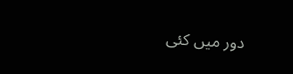دور میں کئی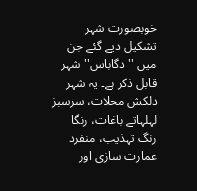خوبصورت شہر تشکیل دیے گئے جن میں ''دگاباس'' شہر قابل ذکر ہے۔ یہ شہر دلکش محلات، سرسبز لہلہاتے باغات، رنگا رنگ تہذیب، منفرد عمارت سازی اور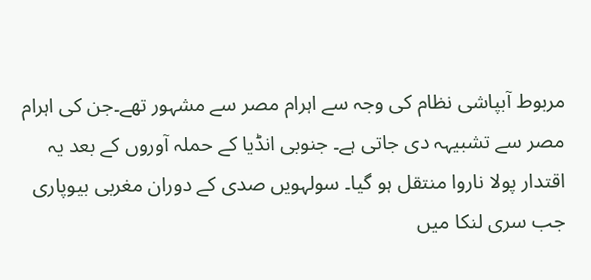مربوط آبپاشی نظام کی وجہ سے اہرام مصر سے مشہور تھے۔جن کی اہرام مصر سے تشبیہہ دی جاتی ہے۔ جنوبی انڈیا کے حملہ آوروں کے بعد یہ اقتدار پولا ناروا منتقل ہو گیا۔ سولہویں صدی کے دوران مغربی بیوپاری جب سری لنکا میں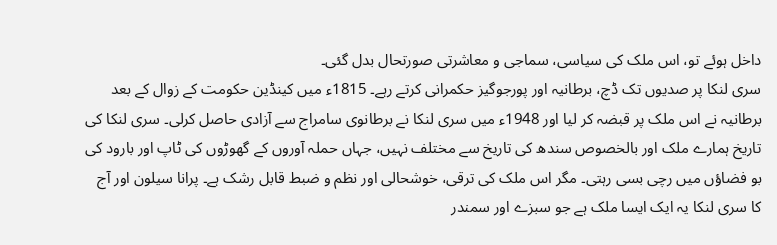داخل ہوئے تو، اس ملک کی سیاسی، سماجی و معاشرتی صورتحال بدل گئی۔
سری لنکا پر صدیوں تک ڈچ، برطانیہ اور پورجوگیز حکمرانی کرتے رہے۔ 1815ء میں کینڈین حکومت کے زوال کے بعد برطانیہ نے اس ملک پر قبضہ کر لیا اور 1948ء میں سری لنکا نے برطانوی سامراج سے آزادی حاصل کرلی۔ سری لنکا کی تاریخ ہمارے ملک اور بالخصوص سندھ کی تاریخ سے مختلف نہیں، جہاں حملہ آوروں کے گھوڑوں کی ٹاپ اور بارود کی بو فضاؤں میں رچی بسی رہتی۔ مگر اس ملک کی ترقی، خوشحالی اور نظم و ضبط قابل رشک ہے۔ پرانا سیلون اور آج کا سری لنکا یہ ایک ایسا ملک ہے جو سبزے اور سمندر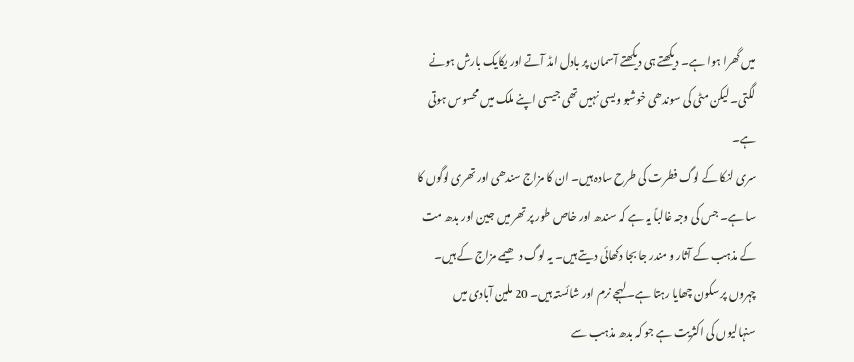میں گھرا ہوا ہے۔ دیکھتے ہی دیکھتے آسمان پر بادل امڈ آتے اور یکایک بارش ہونے لگتی۔ لیکن مٹی کی سوندھی خوشبو ویسی نہیں تھی جیسی اپنے ملک میں محسوس ہوتی ہے۔
سری لنکا کے لوگ فطرت کی طرح سادہ ہیں۔ ان کا مزاج سندھی اور تھری لوگوں کا سا ہے۔ جس کی وجہ غالباً یہ ہے کہ سندھ اور خاص طور پر تھر میں جین اور بدھ مت کے مذہب کے آثار و مندر جا بجا دکھائی دیتے ہیں۔ یہ لوگ دھیمے مزاج کے ہیں۔ چہروں پر سکون چھایا رہتا ہے۔ لہجے نرم اور شائستہ ہیں۔ 20 ملین آبادی میں سنہالیوں کی اکثریت ہے جو کہ بدھ مذہب سے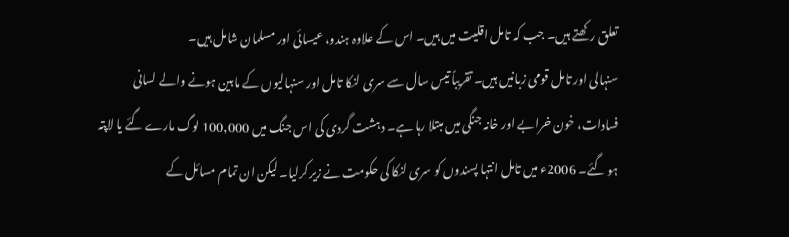تعلق رکھتے ہیں۔ جب کہ تامل اقلیت میں ہیں۔ اس کے علاوہ ہندو، عیسائی اور مسلمان شامل ہیں۔
سنہالی اور تامل قومی زبانیں ہیں۔ تقریباً تیس سال سے سری لنکا تامل اور سنہالیوں کے مابین ہونے والے لسانی فسادات، خون خرابے اور خانہ جنگی میں مبتلا رہا ہے۔ دہشت گردی کی اس جنگ میں 100,000 لوگ مارے گئے یا لاپتہ ہو گئے۔ 2006ء میں تامل انتہا پسندوں کو سری لنکا کی حکومت نے زیر کرلیا۔ لیکن ان تمام مسائل کے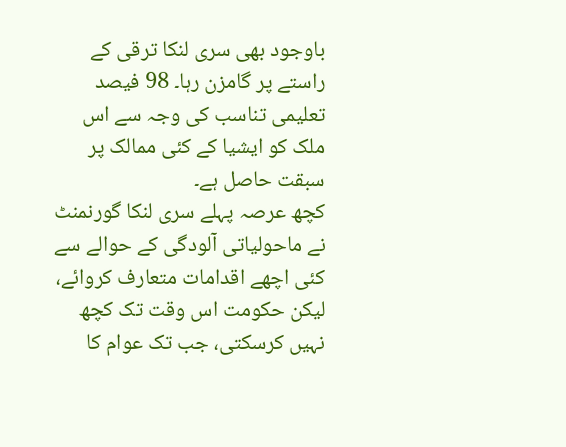باوجود بھی سری لنکا ترقی کے راستے پر گامزن رہا۔ 98 فیصد تعلیمی تناسب کی وجہ سے اس ملک کو ایشیا کے کئی ممالک پر سبقت حاصل ہے۔
کچھ عرصہ پہلے سری لنکا گورنمنٹ نے ماحولیاتی آلودگی کے حوالے سے کئی اچھے اقدامات متعارف کروائے، لیکن حکومت اس وقت تک کچھ نہیں کرسکتی، جب تک عوام کا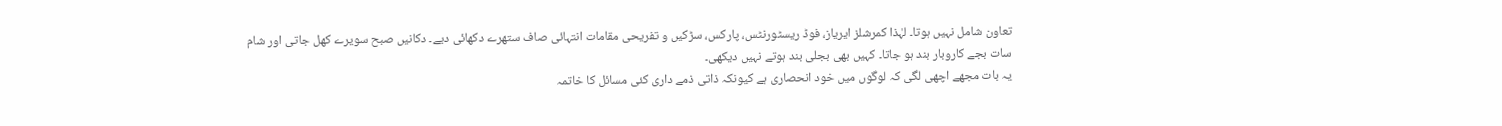تعاون شامل نہیں ہوتا۔ لہٰذا کمرشلز ایریاز، فوڈ ریسٹورنٹس، پارکس، سڑکیں و تفریحی مقامات انتہائی صاف ستھرے دکھائی دیے۔ دکانیں صبح سویرے کھل جاتی اور شام سات بجے کاروبار بند ہو جاتا۔ کہیں بھی بجلی بند ہوتے نہیں دیکھی۔
یہ بات مجھے اچھی لگی کہ لوگوں میں خود انحصاری ہے کیونکہ ذاتی ذمے داری کئی مسائل کا خاتمہ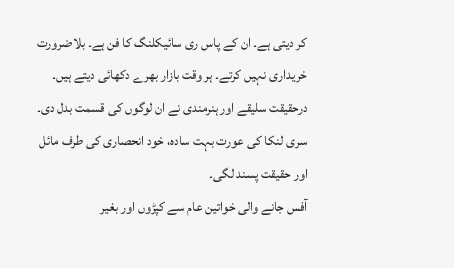کر دیتی ہے۔ ان کے پاس ری سائیکلنگ کا فن ہے۔ بلاضرورت خریداری نہیں کرتے۔ ہر وقت بازار بھرے دکھائی دیتے ہیں۔ درحقیقت سلیقے اور ہنرمندی نے ان لوگوں کی قسمت بدل دی۔ سری لنکا کی عورت بہت سادہ، خود انحصاری کی طرف مائل اور حقیقت پسند لگی۔
آفس جانے والی خواتین عام سے کپڑوں اور بغیر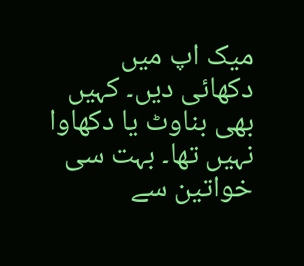میک اپ میں دکھائی دیں۔ کہیں بھی بناوٹ یا دکھاوا نہیں تھا۔ بہت سی خواتین سے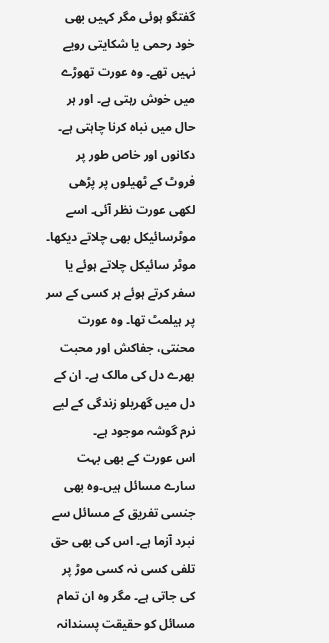گفتگو ہوئی مگر کہیں بھی خود رحمی یا شکایتی رویے نہیں تھے۔ وہ عورت تھوڑے میں خوش رہتی ہے۔ اور ہر حال میں نباہ کرنا چاہتی ہے۔ دکانوں اور خاص طور پر فروٹ کے ٹھیلوں پر پڑھی لکھی عورت نظر آئی۔ اسے موٹرسائیکل بھی چلاتے دیکھا۔ موٹر سائیکل چلاتے ہوئے یا سفر کرتے ہوئے ہر کسی کے سر پر ہیلمٹ تھا۔ وہ عورت محنتی، جفاکش اور محبت بھرے دل کی مالک ہے۔ ان کے دل میں گھریلو زندگی کے لیے نرم گوشہ موجود ہے۔
اس عورت کے بھی بہت سارے مسائل ہیں۔وہ بھی جنسی تفریق کے مسائل سے نبرد آزما ہے۔ اس کی بھی حق تلفی کسی نہ کسی موڑ پر کی جاتی ہے۔ مگر وہ ان تمام مسائل کو حقیقت پسندانہ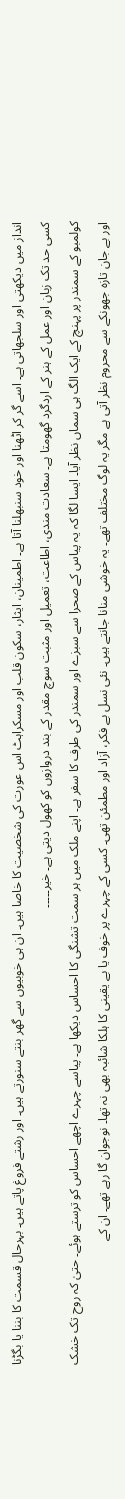انداز میں دیکھتی اور سلجھاتی ہے۔ اسے گر کر اٹھنا اور خود سنبھلنا آتا ہے۔ اطمینان، ایثار، سکون قلب اور مسکراہٹ اس عورت کی شخصیت کا خاصا ہیں۔ ان ہی خوبیوں سے گھر بنتے سنورتے ہیں۔ اور رشتے فروغ پاتے ہیں۔ بہرحال قسمت کا بننا یا بگڑنا کسی حد تک زبان اور عمل کے ہنر کے اردگرد گھومتا ہے۔ سعادت مندی، اطاعت، تعمیل اور مثبت سوچ مقدر کے بند دروازوں کو کھول دیتی ہے۔ خیر۔۔۔۔۔
کولمبو کے سمندر پر پہنچ کے ایک الگ ہی سماں نظر آیا۔ ایسا لگا کہ یہ پیاس کے صحرا سے سبزے اور سمندر کی طرف کا سفر ہے۔ اپنے ملک میں ہر سمت تشنگی کا احساس دیکھا ہے۔ پیاسے چہرے اچھے احساس کو ترستے ہوئے۔ حتیٰ کہ روح تک خشک اور بے جان تازہ جھونکے سے محروم نظر آتی ہے مگر یہ لوگ مختلف تھے۔ یہ خوشی منانا جانتے ہیں۔ نئی نسل بے فکر، آزاد اور مطمئن تھی۔ کسی کے چہرے پر خوف یا بے یقینی کا ہلکا شائبہ بھی نہ تھا۔ نوجوان گا رہے تھے۔ ان کے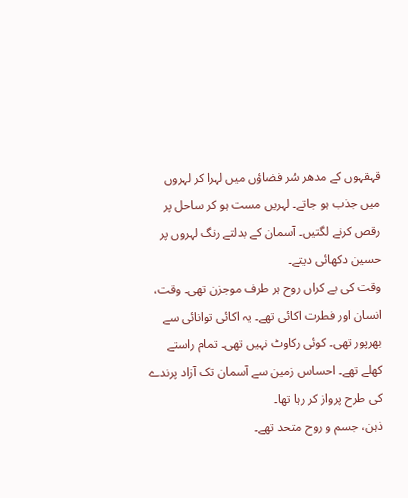قہقہوں کے مدھر سُر فضاؤں میں لہرا کر لہروں میں جذب ہو جاتے۔ لہریں مست ہو کر ساحل پر رقص کرنے لگتیں۔ آسمان کے بدلتے رنگ لہروں پر حسین دکھائی دیتے۔
وقت کی بے کراں روح ہر طرف موجزن تھی۔ وقت، انسان اور فطرت اکائی تھے۔ یہ اکائی توانائی سے بھرپور تھی۔ کوئی رکاوٹ نہیں تھی۔ تمام راستے کھلے تھے۔ احساس زمین سے آسمان تک آزاد پرندے کی طرح پرواز کر رہا تھا۔
ذہن، جسم و روح متحد تھے۔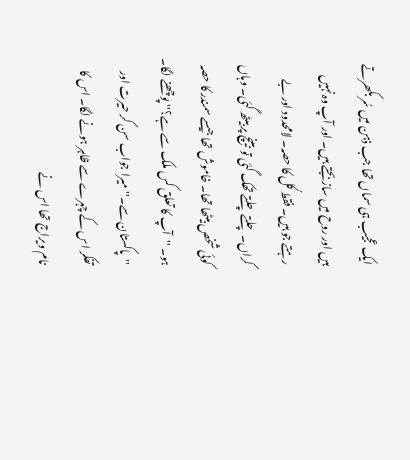ایک عجیب ہی سماں تھا جب ذہن میں سُر بکھرتے ہیں اور روح میں ساز بجتے ہیں۔ اور آپ وہ نہیں رہتے جو ہیں۔ فقط کُل کا حصہ۔ لامحدود اور بے کراں۔ چلتے چلتے تھک گئی تو بینچ پر بیٹھ گئی۔ وہاں کوئی شخص بیٹھا تھا۔ خاموش تھا جیسے سمندر کا حصہ ہو۔ ''آپ کا تعلق کس ملک سے ہے؟'' پوچھنے لگا۔
''پاکستان سے۔'' میرا جواب سن کر حیرت اور تفکر اس کے چہرے سے ظاہر ہونے لگا۔ اس کا نام ویراج تھا اس نے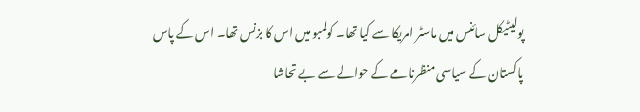پولیٹیکل سائنس میں ماسٹر امریکا سے کیا تھا۔ کولمبو میں اس کا بزنس تھا۔ اس کے پاس پاکستان کے سیاسی منظرنامے کے حوالے سے بے تحاشا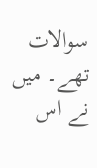سوالات تھے۔ میں نے اس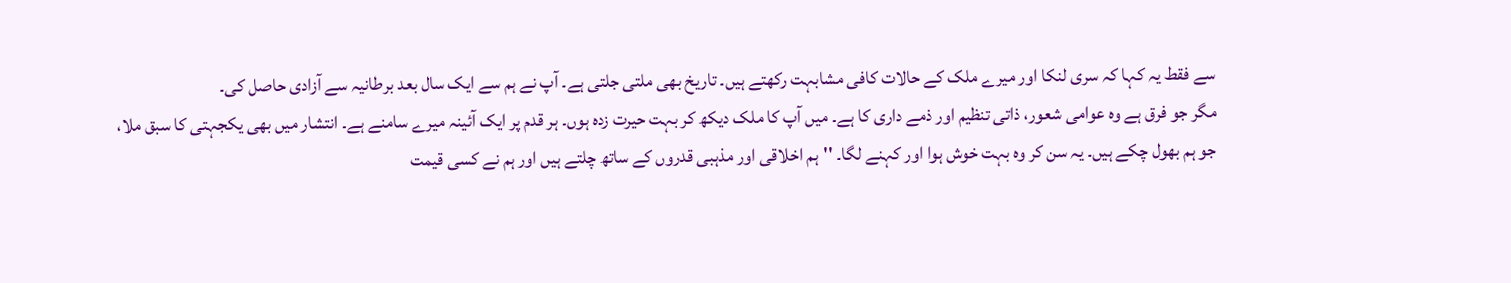سے فقط یہ کہا کہ سری لنکا اور میرے ملک کے حالات کافی مشابہت رکھتے ہیں۔ تاریخ بھی ملتی جلتی ہے۔ آپ نے ہم سے ایک سال بعد برطانیہ سے آزادی حاصل کی۔
مگر جو فرق ہے وہ عوامی شعور، ذاتی تنظیم اور ذمے داری کا ہے۔ میں آپ کا ملک دیکھ کر بہت حیرت زدہ ہوں۔ ہر قدم پر ایک آئینہ میرے سامنے ہے۔ انتشار میں بھی یکجہتی کا سبق ملا، جو ہم بھول چکے ہیں۔ یہ سن کر وہ بہت خوش ہوا اور کہنے لگا۔ ''ہم اخلاقی اور مذہبی قدروں کے ساتھ چلتے ہیں اور ہم نے کسی قیمت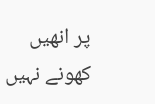پر انھیں کھونے نہیں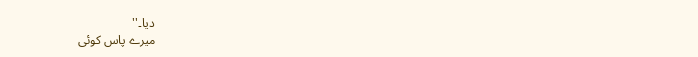دیا۔''
میرے پاس کوئی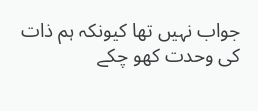جواب نہیں تھا کیونکہ ہم ذات کی وحدت کھو چکے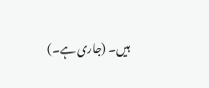ہیں۔ (جاری ہے۔)